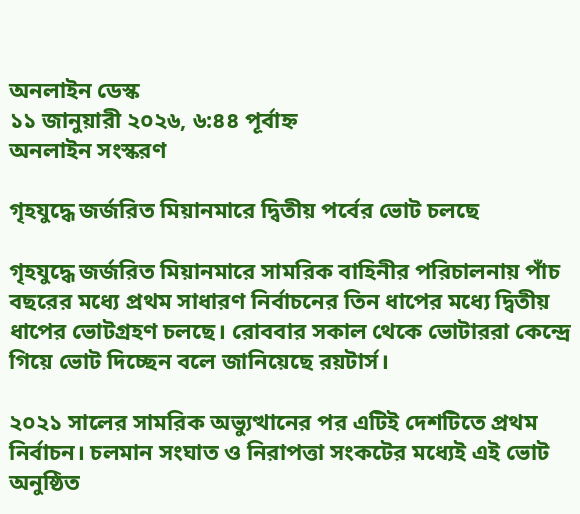অনলাইন ডেস্ক
১১ জানুয়ারী ২০২৬, ৬:৪৪ পূর্বাহ্ন
অনলাইন সংস্করণ

গৃহযুদ্ধে জর্জরিত মিয়ানমারে দ্বিতীয় পর্বের ভোট চলছে

গৃহযুদ্ধে জর্জরিত মিয়ানমারে সামরিক বাহিনীর পরিচালনায় পাঁচ বছরের মধ্যে প্রথম সাধারণ নির্বাচনের তিন ধাপের মধ্যে দ্বিতীয় ধাপের ভোটগ্রহণ চলছে। রোববার সকাল থেকে ভোটাররা কেন্দ্রে গিয়ে ভোট দিচ্ছেন বলে জানিয়েছে রয়টার্স।

২০২১ সালের সামরিক অভ্যুত্থানের পর এটিই দেশটিতে প্রথম নির্বাচন। চলমান সংঘাত ও নিরাপত্তা সংকটের মধ্যেই এই ভোট অনুষ্ঠিত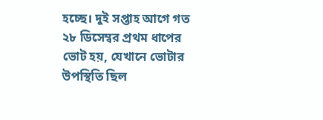হচ্ছে। দুই সপ্তাহ আগে গত ২৮ ডিসেম্বর প্রথম ধাপের ভোট হয়, যেখানে ভোটার উপস্থিতি ছিল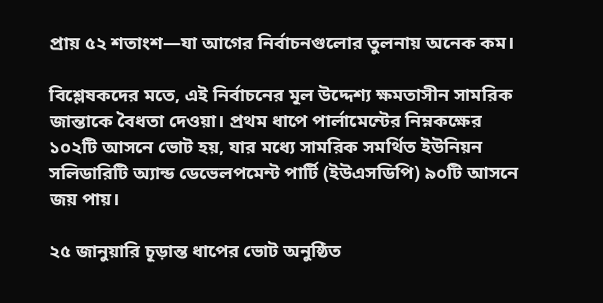প্রায় ৫২ শতাংশ—যা আগের নির্বাচনগুলোর তুলনায় অনেক কম।

বিশ্লেষকদের মতে, এই নির্বাচনের মূল উদ্দেশ্য ক্ষমতাসীন সামরিক জান্তাকে বৈধতা দেওয়া। প্রথম ধাপে পার্লামেন্টের নিম্নকক্ষের ১০২টি আসনে ভোট হয়, যার মধ্যে সামরিক সমর্থিত ইউনিয়ন সলিডারিটি অ্যান্ড ডেভেলপমেন্ট পার্টি (ইউএসডিপি) ৯০টি আসনে জয় পায়।

২৫ জানুয়ারি চূড়ান্ত ধাপের ভোট অনুষ্ঠিত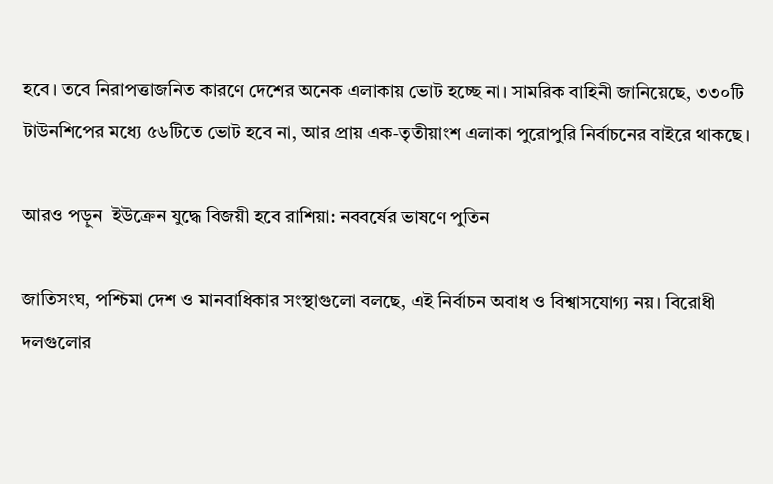হবে। তবে নিরাপত্তাজনিত কারণে দেশের অনেক এলাকায় ভোট হচ্ছে না। সামরিক বাহিনী জানিয়েছে, ৩৩০টি টাউনশিপের মধ্যে ৫৬টিতে ভোট হবে না, আর প্রায় এক-তৃতীয়াংশ এলাকা পুরোপুরি নির্বাচনের বাইরে থাকছে।

আরও পড়ুন  ইউক্রেন যুদ্ধে বিজয়ী হবে রাশিয়া: নববর্ষের ভাষণে পুতিন

জাতিসংঘ, পশ্চিমা দেশ ও মানবাধিকার সংস্থাগুলো বলছে, এই নির্বাচন অবাধ ও বিশ্বাসযোগ্য নয়। বিরোধী দলগুলোর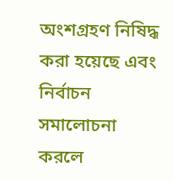অংশগ্রহণ নিষিদ্ধ করা হয়েছে এবং নির্বাচন সমালোচনা করলে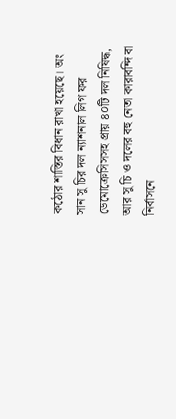কঠোর শাস্তির বিধান রাখা হয়েছে। অং সান সু চির দল ন্যাশনাল লিগ ফর ডেমোক্রেসিসসহ প্রায় ৪০টি দল নিষিদ্ধ, আর সু চি ও দলের বহু নেতা কারাবন্দি বা নির্বাসনে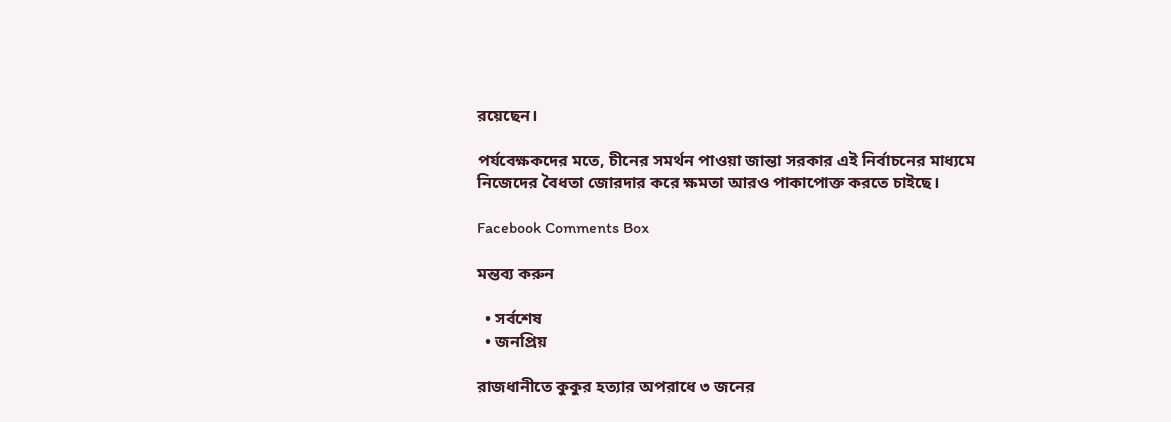রয়েছেন।

পর্যবেক্ষকদের মতে, চীনের সমর্থন পাওয়া জান্তা সরকার এই নির্বাচনের মাধ্যমে নিজেদের বৈধতা জোরদার করে ক্ষমতা আরও পাকাপোক্ত করতে চাইছে।

Facebook Comments Box

মন্তব্য করুন

  • সর্বশেষ
  • জনপ্রিয়

রাজধানীতে কুকুর হত্যার অপরাধে ৩ জনের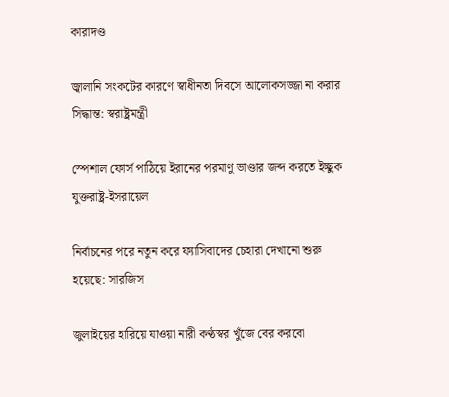কারাদণ্ড

জ্বালানি সংকটের কারণে স্বাধীনতা দিবসে আলোকসজ্জা না করার সিদ্ধান্ত: স্বরাষ্ট্রমন্ত্রী

স্পেশাল ফোর্স পাঠিয়ে ইরানের পরমাণু ভাণ্ডার জব্দ করতে ইচ্ছুক যুক্তরাষ্ট্র-ইসরায়েল

নির্বাচনের পরে নতুন করে ফ্যাসিবাদের চেহারা দেখানো শুরু হয়েছে: সারজিস

জুলাইয়ের হারিয়ে যাওয়া নারী কণ্ঠস্বর খুঁজে বের করবো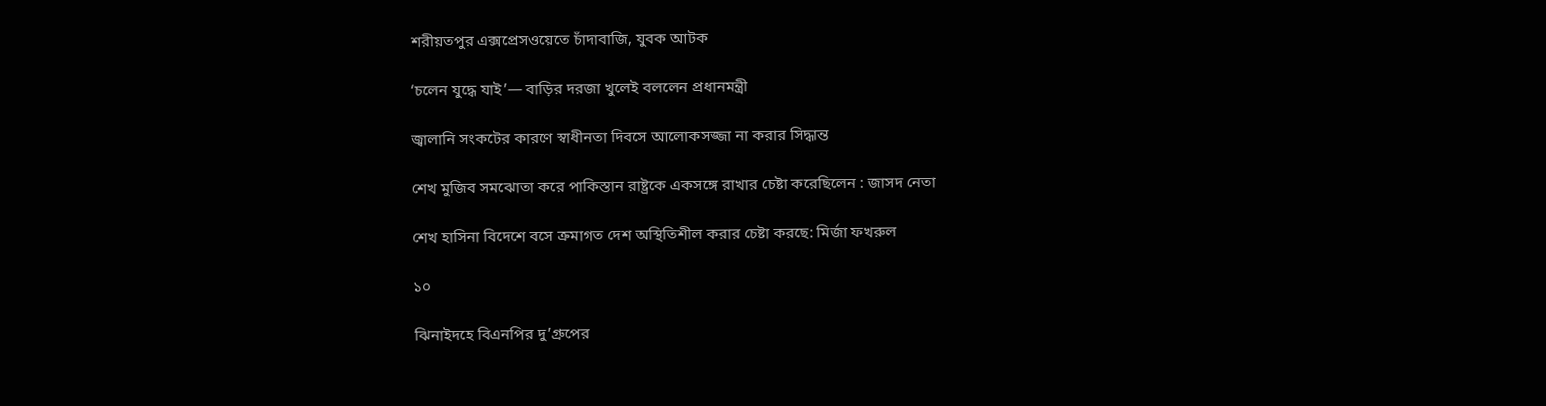শরীয়তপুর এক্সপ্রেসওয়েতে চাঁদাবাজি, যুবক আটক

‘চলেন যুদ্ধে যাই’— বাড়ির দরজা খুলেই বললেন প্রধানমন্ত্রী

জ্বালানি সংকটের কারণে স্বাধীনতা দিবসে আলোকসজ্জা না করার সিদ্ধান্ত

শেখ মুজিব সমঝোতা করে পাকিস্তান রাষ্ট্রকে একসঙ্গে রাখার চেষ্টা করেছিলেন : জাসদ নেতা

শেখ হাসিনা বিদেশে বসে ক্রমাগত দেশ অস্থিতিশীল করার চেষ্টা করছে: মির্জা ফখরুল

১০

ঝিনাইদহে বিএনপির দু’গ্রুপের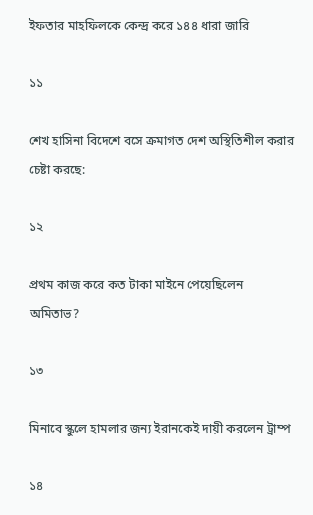ইফতার মাহফিলকে কেন্দ্র করে ১৪৪ ধারা জারি

১১

শেখ হাসিনা বিদেশে বসে ক্রমাগত দেশ অস্থিতিশীল করার চেষ্টা করছে:

১২

প্রথম কাজ করে কত টাকা মাইনে পেয়েছিলেন অমিতাভ?

১৩

মিনাবে স্কুলে হামলার জন্য ইরানকেই দায়ী করলেন ট্রাম্প

১৪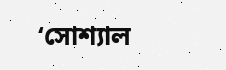‘সোশ্যাল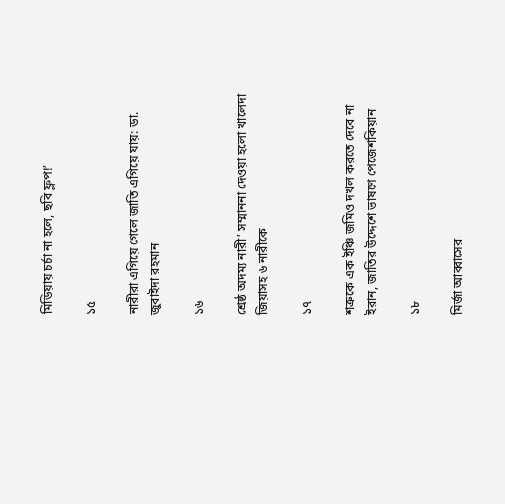মিডিয়ায় চর্চা না হলে, ছবি ফ্লপ!’

১৫

নারীরা এগিয়ে গেলে জাতি এগিয়ে যায়: ডা. জুবাইদা রহমান

১৬

শ্রেষ্ঠ অদম্য নারী’ সম্মাননা দেওয়া হলো খালেদা জিয়াসহ ৬ নারীকে

১৭

শত্রুকে এক ইঞ্চি জমিও দখল করতে দেবে না ইরান, জাতির উদ্দেশে ভাষণে পেজেশকিয়ান

১৮

মির্জা আব্বাসের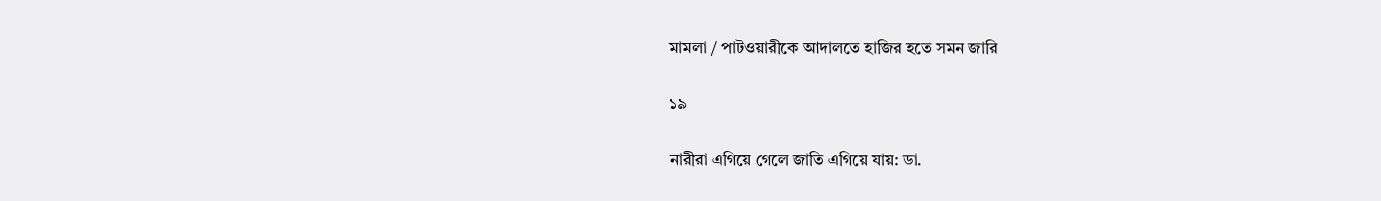মামলা / পাটওয়ারীকে আদালতে হাজির হতে সমন জারি

১৯

নারীরা এগিয়ে গেলে জাতি এগিয়ে যায়: ডা.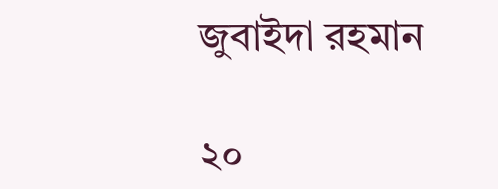জুবাইদা রহমান

২০